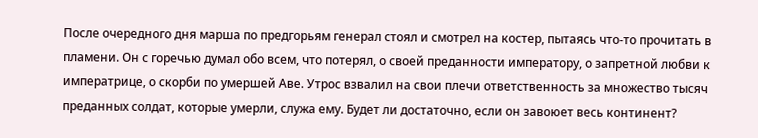После очередного дня марша по предгорьям генерал стоял и смотрел на костер, пытаясь что-то прочитать в пламени. Он с горечью думал обо всем, что потерял, о своей преданности императору, о запретной любви к императрице, о скорби по умершей Аве. Утрос взвалил на свои плечи ответственность за множество тысяч преданных солдат, которые умерли, служа ему. Будет ли достаточно, если он завоюет весь континент?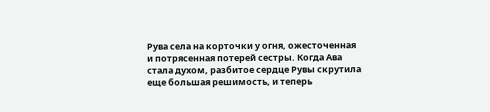Рува села на корточки у огня, ожесточенная и потрясенная потерей сестры. Когда Ава стала духом, разбитое сердце Рувы скрутила еще большая решимость, и теперь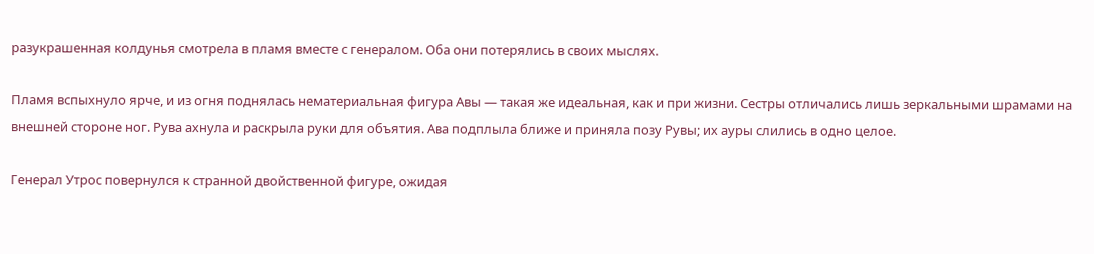разукрашенная колдунья смотрела в пламя вместе с генералом. Оба они потерялись в своих мыслях.

Пламя вспыхнуло ярче, и из огня поднялась нематериальная фигура Авы — такая же идеальная, как и при жизни. Сестры отличались лишь зеркальными шрамами на внешней стороне ног. Рува ахнула и раскрыла руки для объятия. Ава подплыла ближе и приняла позу Рувы; их ауры слились в одно целое.

Генерал Утрос повернулся к странной двойственной фигуре, ожидая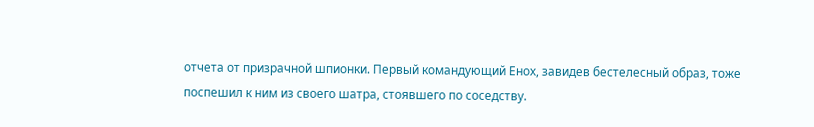отчета от призрачной шпионки. Первый командующий Енох, завидев бестелесный образ, тоже поспешил к ним из своего шатра, стоявшего по соседству.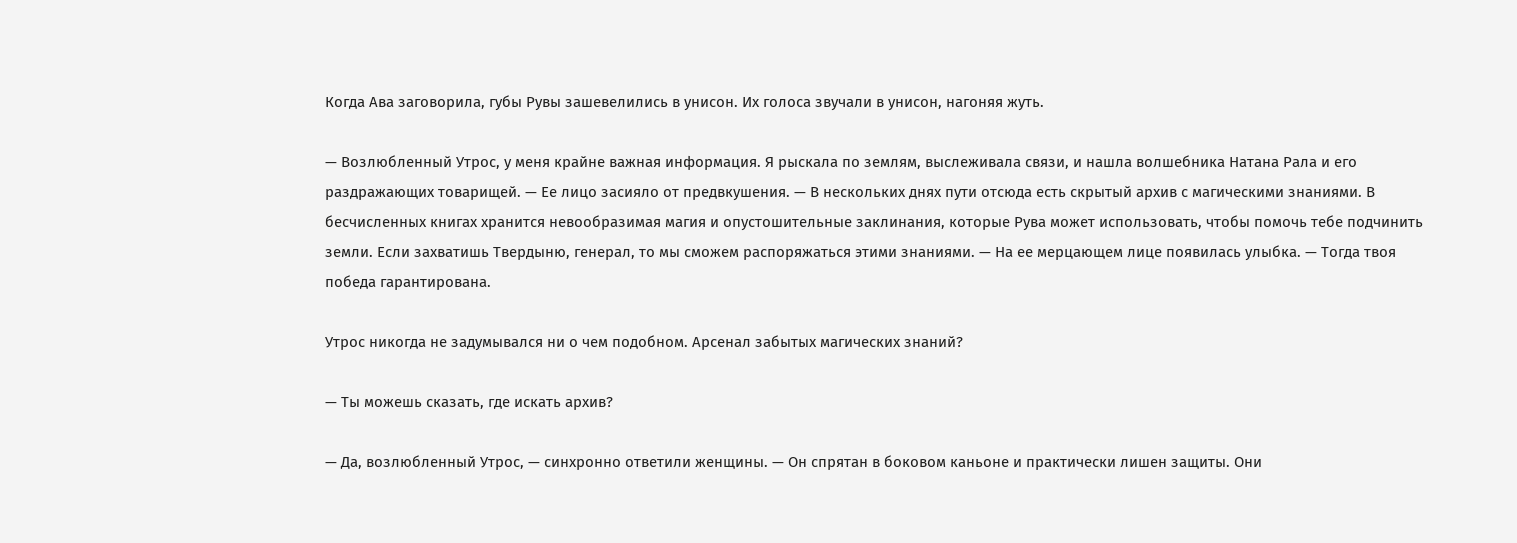Когда Ава заговорила, губы Рувы зашевелились в унисон. Их голоса звучали в унисон, нагоняя жуть.

— Возлюбленный Утрос, у меня крайне важная информация. Я рыскала по землям, выслеживала связи, и нашла волшебника Натана Рала и его раздражающих товарищей. — Ее лицо засияло от предвкушения. — В нескольких днях пути отсюда есть скрытый архив с магическими знаниями. В бесчисленных книгах хранится невообразимая магия и опустошительные заклинания, которые Рува может использовать, чтобы помочь тебе подчинить земли. Если захватишь Твердыню, генерал, то мы сможем распоряжаться этими знаниями. — На ее мерцающем лице появилась улыбка. — Тогда твоя победа гарантирована.

Утрос никогда не задумывался ни о чем подобном. Арсенал забытых магических знаний?

— Ты можешь сказать, где искать архив?

— Да, возлюбленный Утрос, — синхронно ответили женщины. — Он спрятан в боковом каньоне и практически лишен защиты. Они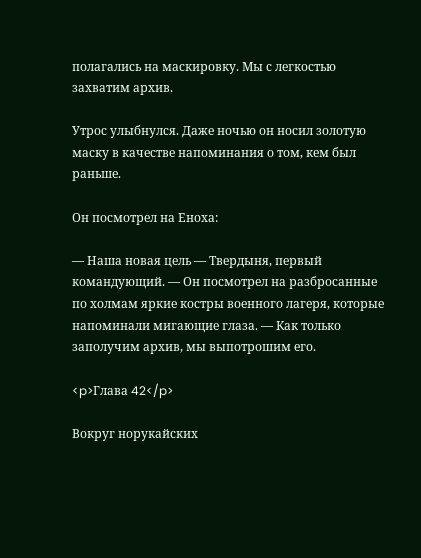полагались на маскировку. Мы с легкостью захватим архив.

Утрос улыбнулся. Даже ночью он носил золотую маску в качестве напоминания о том, кем был раньше.

Он посмотрел на Еноха:

— Наша новая цель — Твердыня, первый командующий. — Он посмотрел на разбросанные по холмам яркие костры военного лагеря, которые напоминали мигающие глаза. — Как только заполучим архив, мы выпотрошим его.

<p>Глава 42</p>

Вокруг норукайских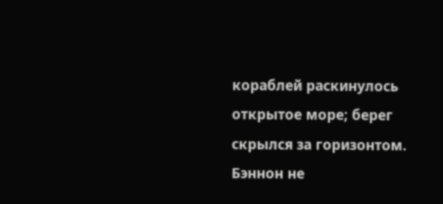кораблей раскинулось открытое море; берег скрылся за горизонтом. Бэннон не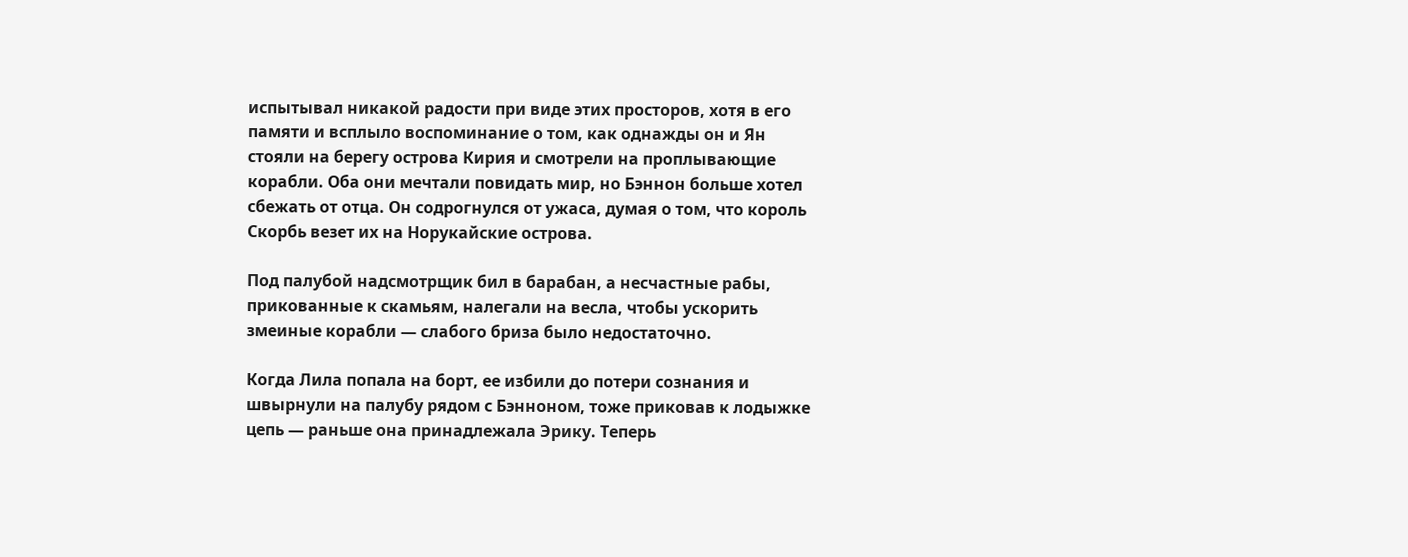испытывал никакой радости при виде этих просторов, хотя в его памяти и всплыло воспоминание о том, как однажды он и Ян стояли на берегу острова Кирия и смотрели на проплывающие корабли. Оба они мечтали повидать мир, но Бэннон больше хотел сбежать от отца. Он содрогнулся от ужаса, думая о том, что король Скорбь везет их на Норукайские острова.

Под палубой надсмотрщик бил в барабан, а несчастные рабы, прикованные к скамьям, налегали на весла, чтобы ускорить змеиные корабли — слабого бриза было недостаточно.

Когда Лила попала на борт, ее избили до потери сознания и швырнули на палубу рядом с Бэнноном, тоже приковав к лодыжке цепь — раньше она принадлежала Эрику. Теперь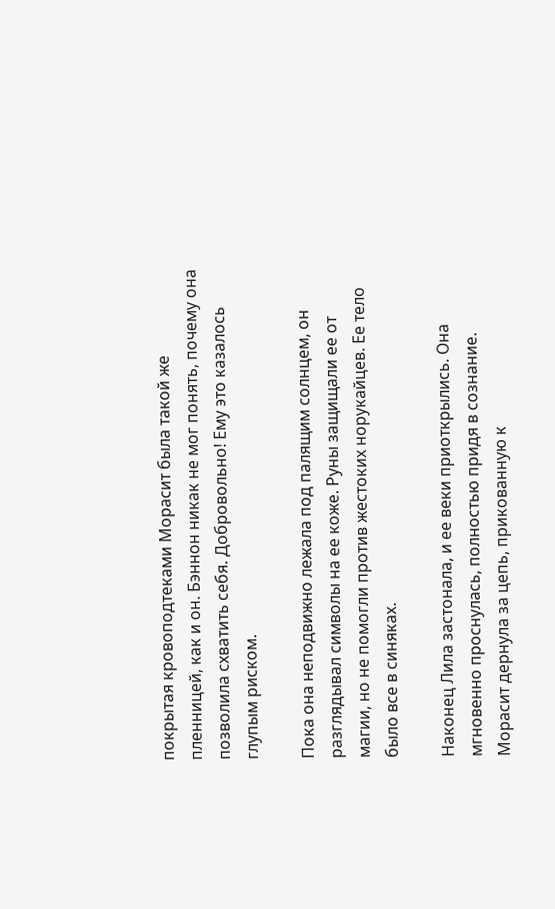покрытая кровоподтеками Морасит была такой же пленницей, как и он. Бэннон никак не мог понять, почему она позволила схватить себя. Добровольно! Ему это казалось глупым риском.

Пока она неподвижно лежала под палящим солнцем, он разглядывал символы на ее коже. Руны защищали ее от магии, но не помогли против жестоких норукайцев. Ее тело было все в синяках.

Наконец Лила застонала, и ее веки приоткрылись. Она мгновенно проснулась, полностью придя в сознание. Морасит дернула за цепь, прикованную к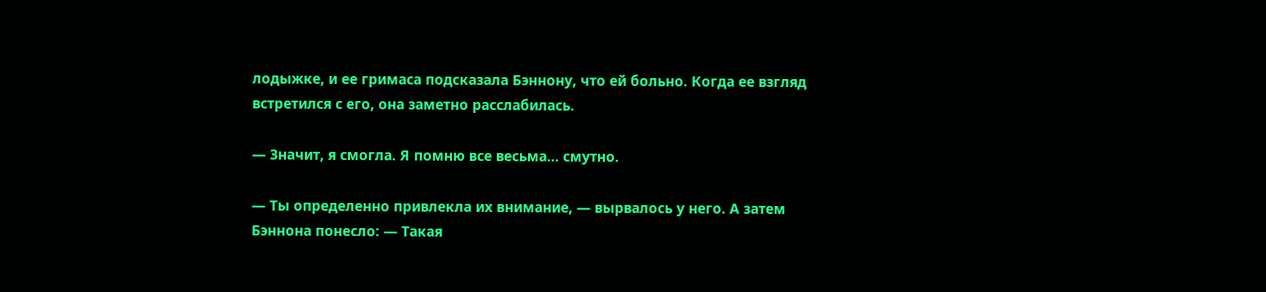лодыжке, и ее гримаса подсказала Бэннону, что ей больно. Когда ее взгляд встретился с его, она заметно расслабилась.

— Значит, я смогла. Я помню все весьма... смутно.

— Ты определенно привлекла их внимание, — вырвалось у него. А затем Бэннона понесло: — Такая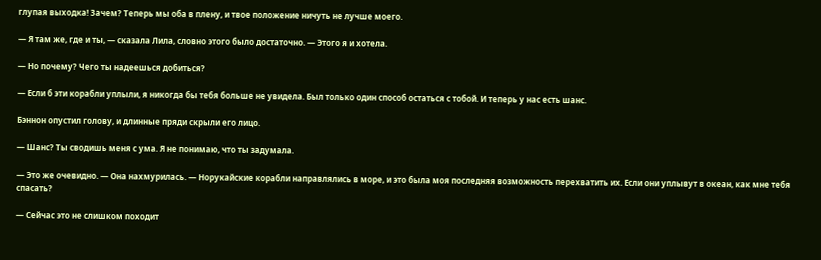глупая выходка! Зачем? Теперь мы оба в плену, и твое положение ничуть не лучше моего.

— Я там же, где и ты, — сказала Лила, словно этого было достаточно. — Этого я и хотела.

— Но почему? Чего ты надеешься добиться?

— Если б эти корабли уплыли, я никогда бы тебя больше не увидела. Был только один способ остаться с тобой. И теперь у нас есть шанс.

Бэннон опустил голову, и длинные пряди скрыли его лицо.

— Шанс? Ты сводишь меня с ума. Я не понимаю, что ты задумала.

— Это же очевидно. — Она нахмурилась. — Норукайские корабли направлялись в море, и это была моя последняя возможность перехватить их. Если они уплывут в океан, как мне тебя спасать?

— Сейчас это не слишком походит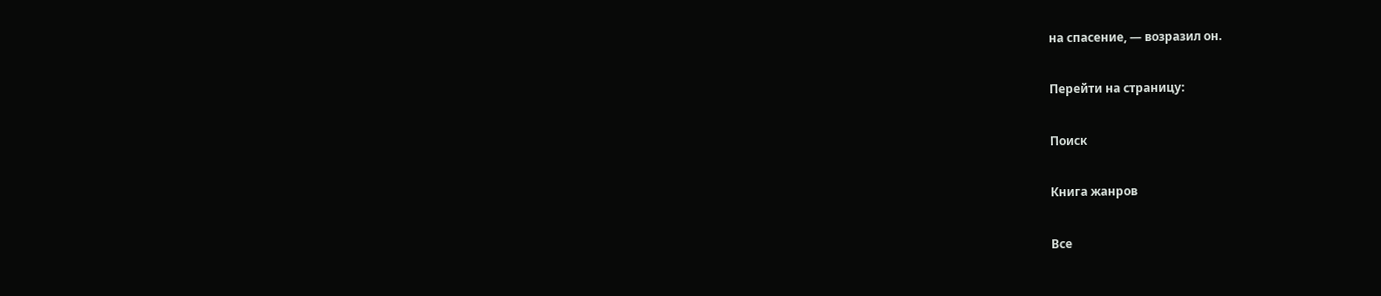на спасение, — возразил он.

Перейти на страницу:

Поиск

Книга жанров

Все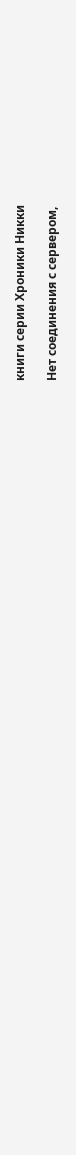книги серии Хроники Никки

Нет соединения с сервером,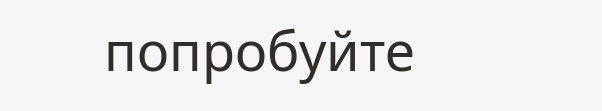попробуйте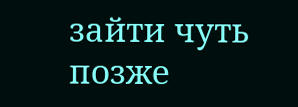зайти чуть позже